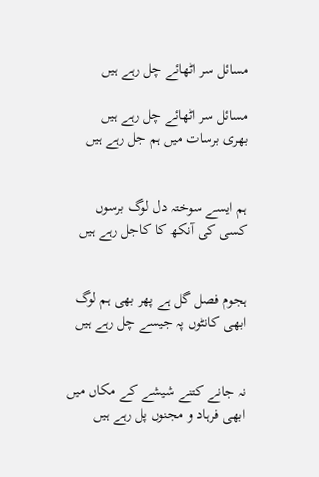مسائل سر اٹھائے چل رہے ہیں

مسائل سر اٹھائے چل رہے ہیں
بھری برسات میں ہم جل رہے ہیں


ہم ایسے سوختہ دل لوگ برسوں
کسی کی آنکھ کا کاجل رہے ہیں


ہجوم فصل گل ہے پھر بھی ہم لوگ
ابھی کانٹوں پہ جیسے چل رہے ہیں


نہ جانے کتنے شیشے کے مکاں میں
ابھی فرہاد و مجنوں پل رہے ہیں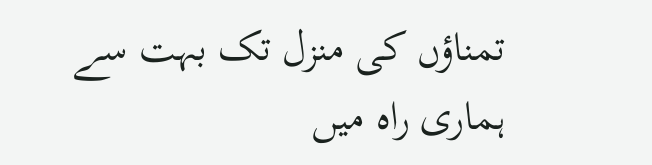تمناؤں کی منزل تک بہت سے
ہماری راہ میں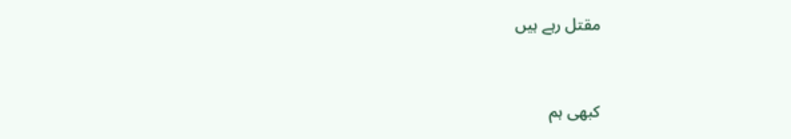مقتل رہے ہیں


کبھی ہم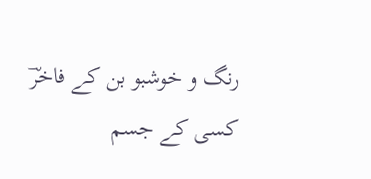رنگ و خوشبو بن کے فاخرؔ
کسی کے جسم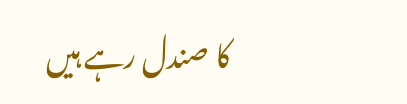کا صندل رہے ہیں